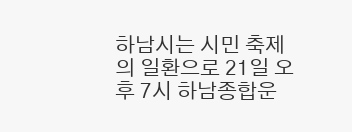하남시는 시민 축제의 일환으로 21일 오후 7시 하남종합운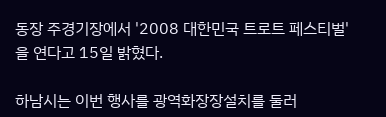동장 주경기장에서 '2008 대한민국 트로트 페스티벌'을 연다고 15일 밝혔다.

하남시는 이번 행사를 광역화장장설치를 둘러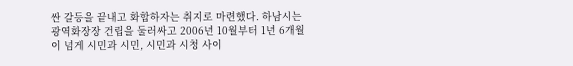싼 갈등을 끝내고 화합하자는 취지로 마련했다. 하남시는 광역화장장 건립을 둘러싸고 2006년 10월부터 1년 6개월이 넘게 시민과 시민, 시민과 시청 사이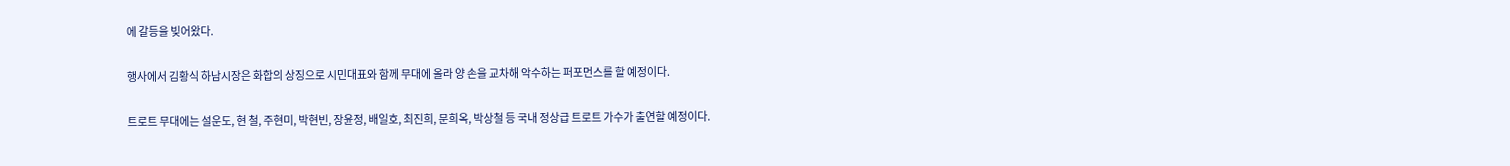에 갈등을 빚어왔다.

행사에서 김황식 하남시장은 화합의 상징으로 시민대표와 함께 무대에 올라 양 손을 교차해 악수하는 퍼포먼스를 할 예정이다.

트로트 무대에는 설운도, 현 철, 주현미, 박현빈, 장윤정, 배일호, 최진희, 문희옥, 박상철 등 국내 정상급 트로트 가수가 출연할 예정이다.